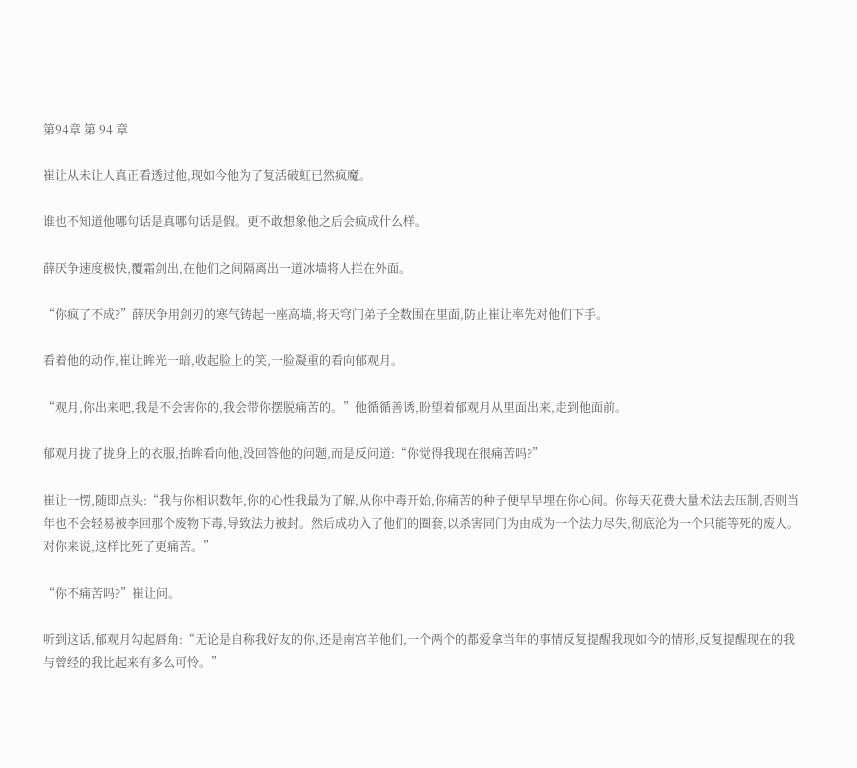第94章 第 94 章

崔让从未让人真正看透过他,现如今他为了复活破虹已然疯魔。

谁也不知道他哪句话是真哪句话是假。更不敢想象他之后会疯成什么样。

薛厌争速度极快,覆霜剑出,在他们之间隔离出一道冰墙将人拦在外面。

“你疯了不成?”薛厌争用剑刃的寒气铸起一座高墙,将天穹门弟子全数围在里面,防止崔让率先对他们下手。

看着他的动作,崔让眸光一暗,收起脸上的笑,一脸凝重的看向郁观月。

“观月,你出来吧,我是不会害你的,我会带你摆脱痛苦的。”他循循善诱,盼望着郁观月从里面出来,走到他面前。

郁观月拢了拢身上的衣服,抬眸看向他,没回答他的问题,而是反问道:“你觉得我现在很痛苦吗?”

崔让一愣,随即点头:“我与你相识数年,你的心性我最为了解,从你中毒开始,你痛苦的种子便早早埋在你心间。你每天花费大量术法去压制,否则当年也不会轻易被李回那个废物下毒,导致法力被封。然后成功入了他们的圈套,以杀害同门为由成为一个法力尽失,彻底沦为一个只能等死的废人。对你来说,这样比死了更痛苦。”

“你不痛苦吗?”崔让问。

听到这话,郁观月勾起唇角:“无论是自称我好友的你,还是南宫羊他们,一个两个的都爱拿当年的事情反复提醒我现如今的情形,反复提醒现在的我与曾经的我比起来有多么可怜。”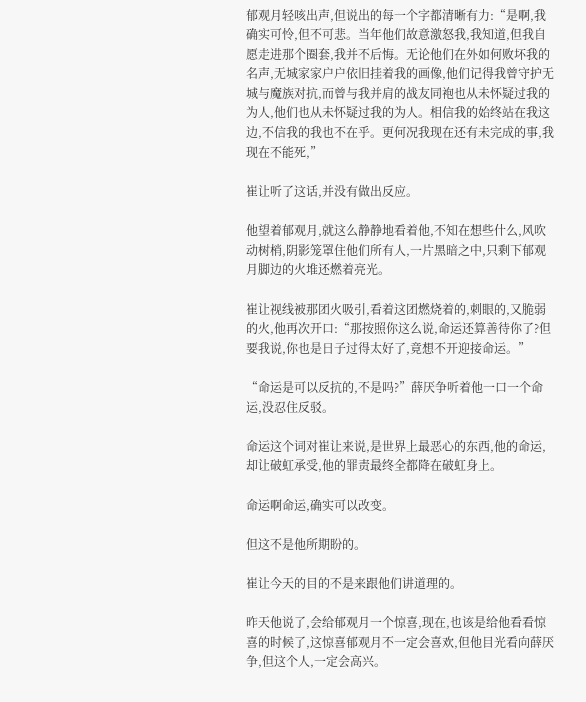郁观月轻咳出声,但说出的每一个字都清晰有力:“是啊,我确实可怜,但不可悲。当年他们故意激怒我,我知道,但我自愿走进那个圈套,我并不后悔。无论他们在外如何败坏我的名声,无城家家户户依旧挂着我的画像,他们记得我曾守护无城与魔族对抗,而曾与我并肩的战友同袍也从未怀疑过我的为人,他们也从未怀疑过我的为人。相信我的始终站在我这边,不信我的我也不在乎。更何况我现在还有未完成的事,我现在不能死,”

崔让听了这话,并没有做出反应。

他望着郁观月,就这么静静地看着他,不知在想些什么,风吹动树梢,阴影笼罩住他们所有人,一片黑暗之中,只剩下郁观月脚边的火堆还燃着亮光。

崔让视线被那团火吸引,看着这团燃烧着的,刺眼的,又脆弱的火,他再次开口:“那按照你这么说,命运还算善待你了?但要我说,你也是日子过得太好了,竟想不开迎接命运。”

“命运是可以反抗的,不是吗?”薛厌争听着他一口一个命运,没忍住反驳。

命运这个词对崔让来说,是世界上最恶心的东西,他的命运,却让破虹承受,他的罪责最终全都降在破虹身上。

命运啊命运,确实可以改变。

但这不是他所期盼的。

崔让今天的目的不是来跟他们讲道理的。

昨天他说了,会给郁观月一个惊喜,现在,也该是给他看看惊喜的时候了,这惊喜郁观月不一定会喜欢,但他目光看向薛厌争,但这个人,一定会高兴。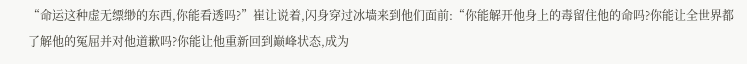“命运这种虚无缥缈的东西,你能看透吗?”崔让说着,闪身穿过冰墙来到他们面前:“你能解开他身上的毒留住他的命吗?你能让全世界都了解他的冤屈并对他道歉吗?你能让他重新回到巅峰状态,成为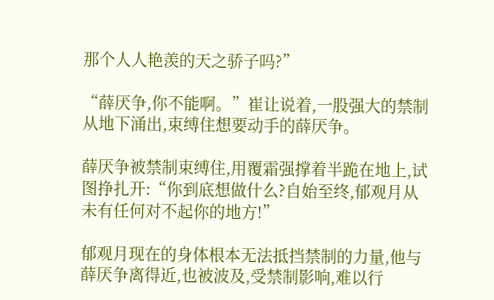那个人人艳羡的天之骄子吗?”

“薛厌争,你不能啊。”崔让说着,一股强大的禁制从地下涌出,束缚住想要动手的薛厌争。

薛厌争被禁制束缚住,用覆霜强撑着半跪在地上,试图挣扎开:“你到底想做什么?自始至终,郁观月从未有任何对不起你的地方!”

郁观月现在的身体根本无法抵挡禁制的力量,他与薛厌争离得近,也被波及,受禁制影响,难以行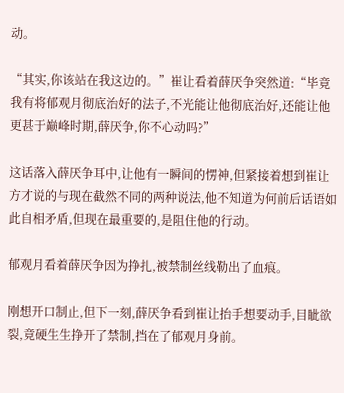动。

“其实,你该站在我这边的。”崔让看着薛厌争突然道:“毕竟我有将郁观月彻底治好的法子,不光能让他彻底治好,还能让他更甚于巅峰时期,薛厌争,你不心动吗?”

这话落入薛厌争耳中,让他有一瞬间的愣神,但紧接着想到崔让方才说的与现在截然不同的两种说法,他不知道为何前后话语如此自相矛盾,但现在最重要的,是阻住他的行动。

郁观月看着薛厌争因为挣扎,被禁制丝线勒出了血痕。

刚想开口制止,但下一刻,薛厌争看到崔让抬手想要动手,目眦欲裂,竟硬生生挣开了禁制,挡在了郁观月身前。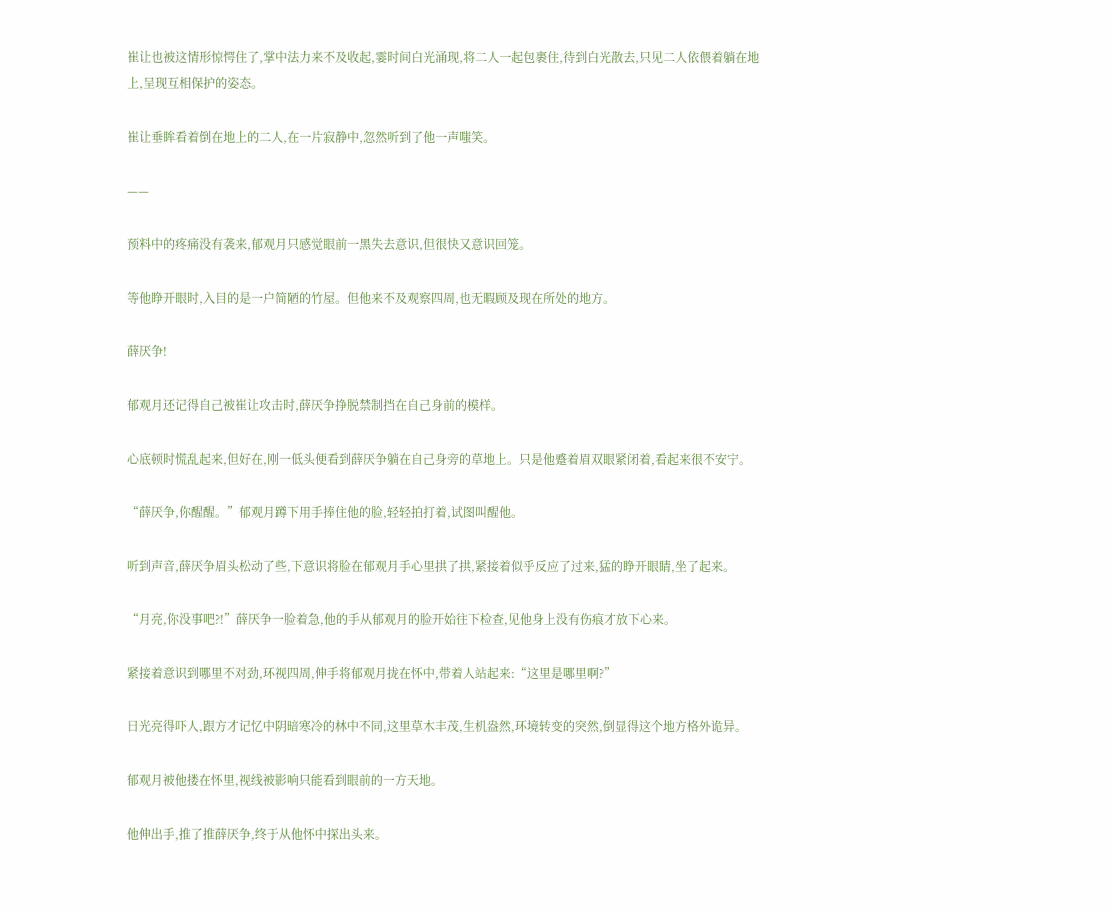崔让也被这情形惊愕住了,掌中法力来不及收起,霎时间白光涌现,将二人一起包裹住,待到白光散去,只见二人依偎着躺在地上,呈现互相保护的姿态。

崔让垂眸看着倒在地上的二人,在一片寂静中,忽然听到了他一声嗤笑。

——

预料中的疼痛没有袭来,郁观月只感觉眼前一黑失去意识,但很快又意识回笼。

等他睁开眼时,入目的是一户简陋的竹屋。但他来不及观察四周,也无暇顾及现在所处的地方。

薛厌争!

郁观月还记得自己被崔让攻击时,薛厌争挣脱禁制挡在自己身前的模样。

心底顿时慌乱起来,但好在,刚一低头便看到薛厌争躺在自己身旁的草地上。只是他蹙着眉双眼紧闭着,看起来很不安宁。

“薛厌争,你醒醒。”郁观月蹲下用手捧住他的脸,轻轻拍打着,试图叫醒他。

听到声音,薛厌争眉头松动了些,下意识将脸在郁观月手心里拱了拱,紧接着似乎反应了过来,猛的睁开眼睛,坐了起来。

“月亮,你没事吧?!”薛厌争一脸着急,他的手从郁观月的脸开始往下检查,见他身上没有伤痕才放下心来。

紧接着意识到哪里不对劲,环视四周,伸手将郁观月拢在怀中,带着人站起来:“这里是哪里啊?”

日光亮得吓人,跟方才记忆中阴暗寒冷的林中不同,这里草木丰茂,生机盎然,环境转变的突然,倒显得这个地方格外诡异。

郁观月被他搂在怀里,视线被影响只能看到眼前的一方天地。

他伸出手,推了推薛厌争,终于从他怀中探出头来。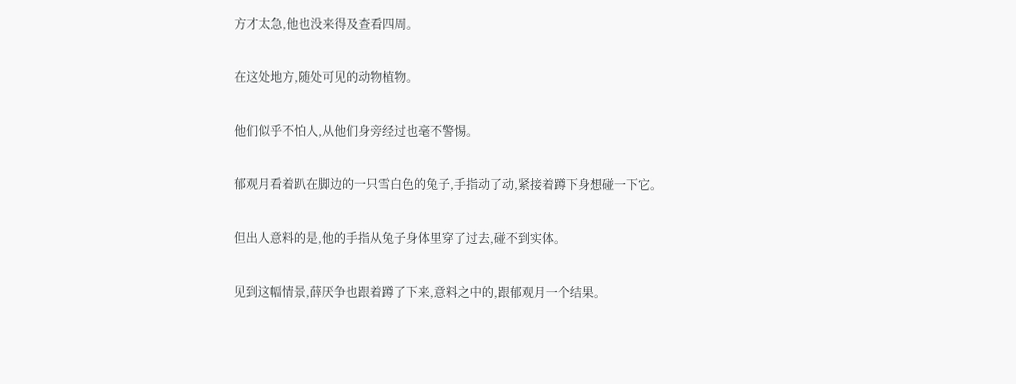方才太急,他也没来得及查看四周。

在这处地方,随处可见的动物植物。

他们似乎不怕人,从他们身旁经过也毫不警惕。

郁观月看着趴在脚边的一只雪白色的兔子,手指动了动,紧接着蹲下身想碰一下它。

但出人意料的是,他的手指从兔子身体里穿了过去,碰不到实体。

见到这幅情景,薛厌争也跟着蹲了下来,意料之中的,跟郁观月一个结果。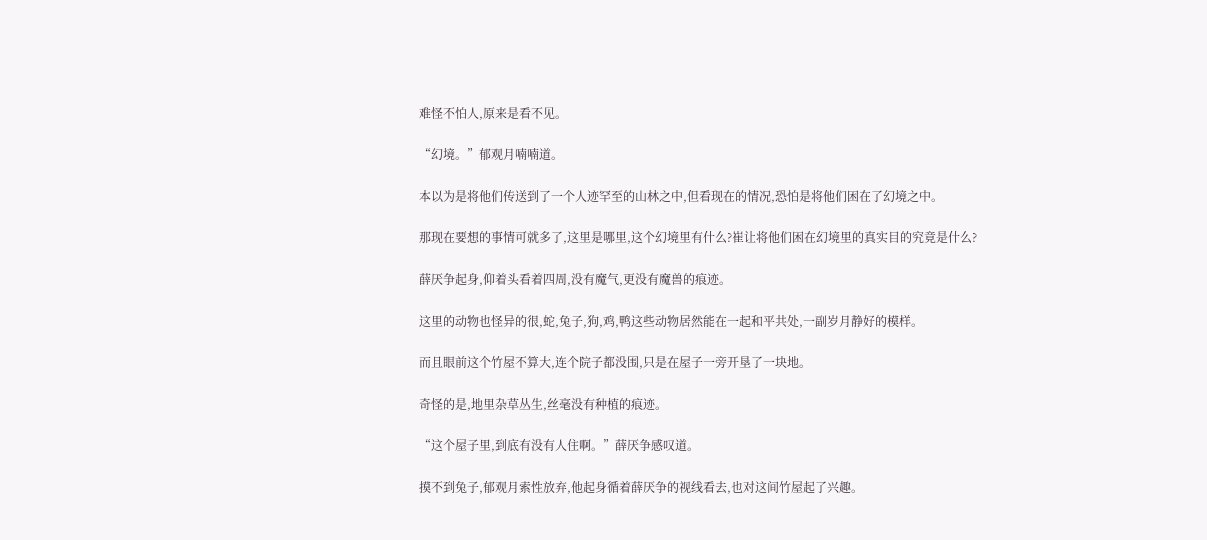难怪不怕人,原来是看不见。

“幻境。”郁观月喃喃道。

本以为是将他们传送到了一个人迹罕至的山林之中,但看现在的情况,恐怕是将他们困在了幻境之中。

那现在要想的事情可就多了,这里是哪里,这个幻境里有什么?崔让将他们困在幻境里的真实目的究竟是什么?

薛厌争起身,仰着头看着四周,没有魔气,更没有魔兽的痕迹。

这里的动物也怪异的很,蛇,兔子,狗,鸡,鸭这些动物居然能在一起和平共处,一副岁月静好的模样。

而且眼前这个竹屋不算大,连个院子都没围,只是在屋子一旁开垦了一块地。

奇怪的是,地里杂草丛生,丝毫没有种植的痕迹。

“这个屋子里,到底有没有人住啊。”薛厌争感叹道。

摸不到兔子,郁观月索性放弃,他起身循着薛厌争的视线看去,也对这间竹屋起了兴趣。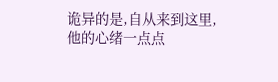诡异的是,自从来到这里,他的心绪一点点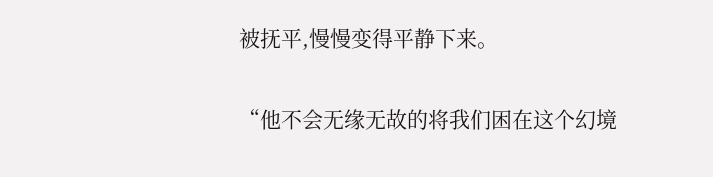被抚平,慢慢变得平静下来。

“他不会无缘无故的将我们困在这个幻境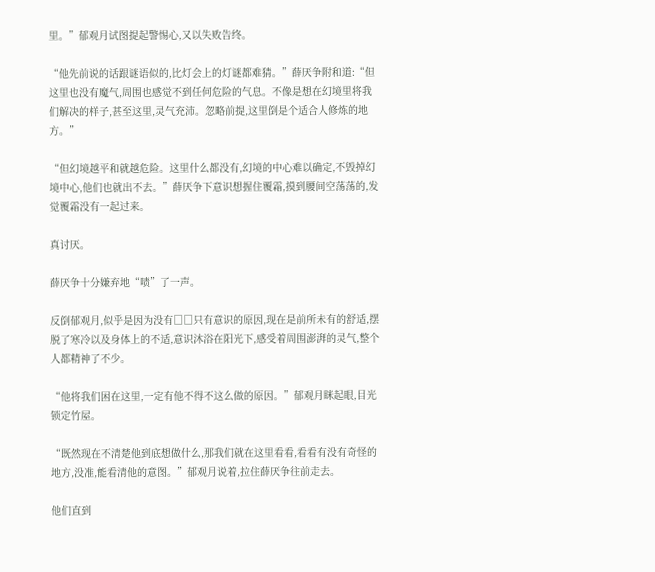里。”郁观月试图提起警惕心,又以失败告终。

“他先前说的话跟谜语似的,比灯会上的灯谜都难猜。”薛厌争附和道:“但这里也没有魔气,周围也感觉不到任何危险的气息。不像是想在幻境里将我们解决的样子,甚至这里,灵气充沛。忽略前提,这里倒是个适合人修炼的地方。”

“但幻境越平和就越危险。这里什么都没有,幻境的中心难以确定,不毁掉幻境中心,他们也就出不去。”薛厌争下意识想握住覆霜,摸到腰间空荡荡的,发觉覆霜没有一起过来。

真讨厌。

薛厌争十分嫌弃地“啧”了一声。

反倒郁观月,似乎是因为没有□□只有意识的原因,现在是前所未有的舒适,摆脱了寒冷以及身体上的不适,意识沐浴在阳光下,感受着周围澎湃的灵气,整个人都精神了不少。

“他将我们困在这里,一定有他不得不这么做的原因。”郁观月眯起眼,目光锁定竹屋。

“既然现在不清楚他到底想做什么,那我们就在这里看看,看看有没有奇怪的地方,没准,能看清他的意图。”郁观月说着,拉住薛厌争往前走去。

他们直到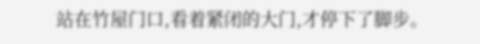站在竹屋门口,看着紧闭的大门,才停下了脚步。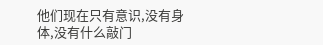他们现在只有意识,没有身体,没有什么敲门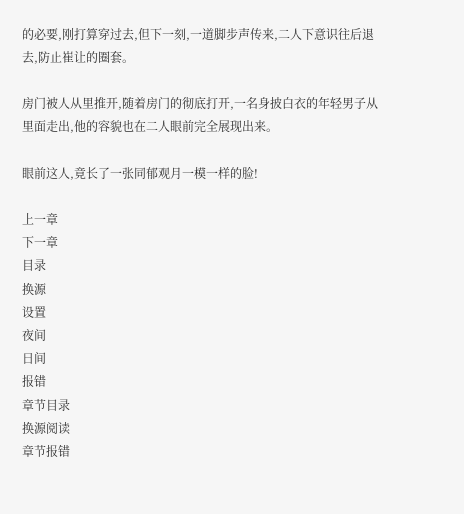的必要,刚打算穿过去,但下一刻,一道脚步声传来,二人下意识往后退去,防止崔让的圈套。

房门被人从里推开,随着房门的彻底打开,一名身披白衣的年轻男子从里面走出,他的容貌也在二人眼前完全展现出来。

眼前这人,竟长了一张同郁观月一模一样的脸!

上一章
下一章
目录
换源
设置
夜间
日间
报错
章节目录
换源阅读
章节报错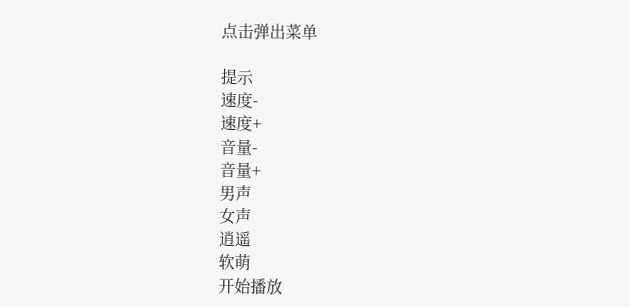点击弹出菜单

提示
速度-
速度+
音量-
音量+
男声
女声
逍遥
软萌
开始播放